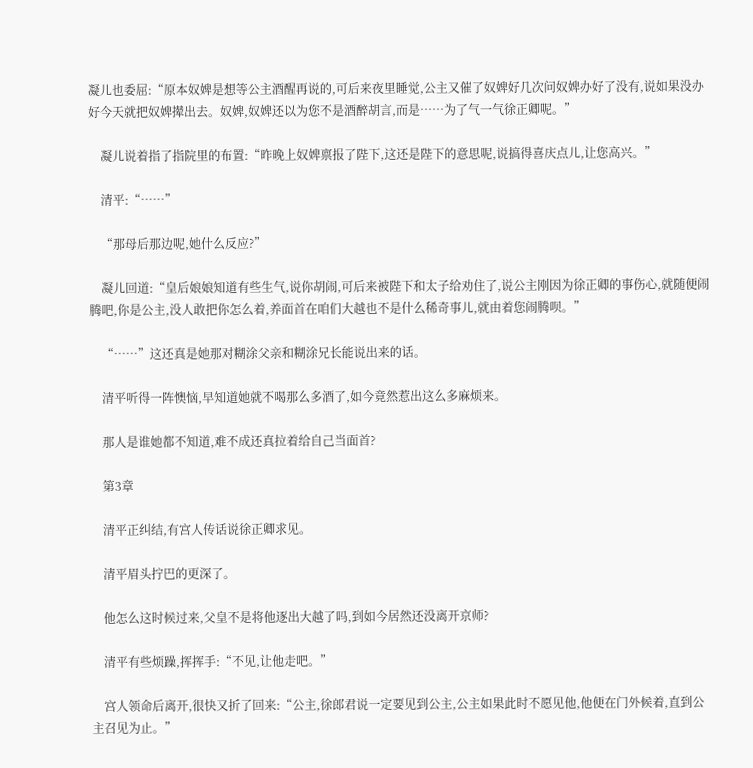凝儿也委屈:“原本奴婢是想等公主酒醒再说的,可后来夜里睡觉,公主又催了奴婢好几次问奴婢办好了没有,说如果没办好今天就把奴婢撵出去。奴婢,奴婢还以为您不是酒醉胡言,而是……为了气一气徐正卿呢。”

    凝儿说着指了指院里的布置:“昨晚上奴婢禀报了陛下,这还是陛下的意思呢,说搞得喜庆点儿,让您高兴。”

    清平:“……”

    “那母后那边呢,她什么反应?”

    凝儿回道:“皇后娘娘知道有些生气,说你胡闹,可后来被陛下和太子给劝住了,说公主刚因为徐正卿的事伤心,就随便闹腾吧,你是公主,没人敢把你怎么着,养面首在咱们大越也不是什么稀奇事儿,就由着您闹腾呗。”

    “……”这还真是她那对糊涂父亲和糊涂兄长能说出来的话。

    清平听得一阵懊恼,早知道她就不喝那么多酒了,如今竟然惹出这么多麻烦来。

    那人是谁她都不知道,难不成还真拉着给自己当面首?

    第3章

    清平正纠结,有宫人传话说徐正卿求见。

    清平眉头拧巴的更深了。

    他怎么这时候过来,父皇不是将他逐出大越了吗,到如今居然还没离开京师?

    清平有些烦躁,挥挥手:“不见,让他走吧。”

    宫人领命后离开,很快又折了回来:“公主,徐郎君说一定要见到公主,公主如果此时不愿见他,他便在门外候着,直到公主召见为止。”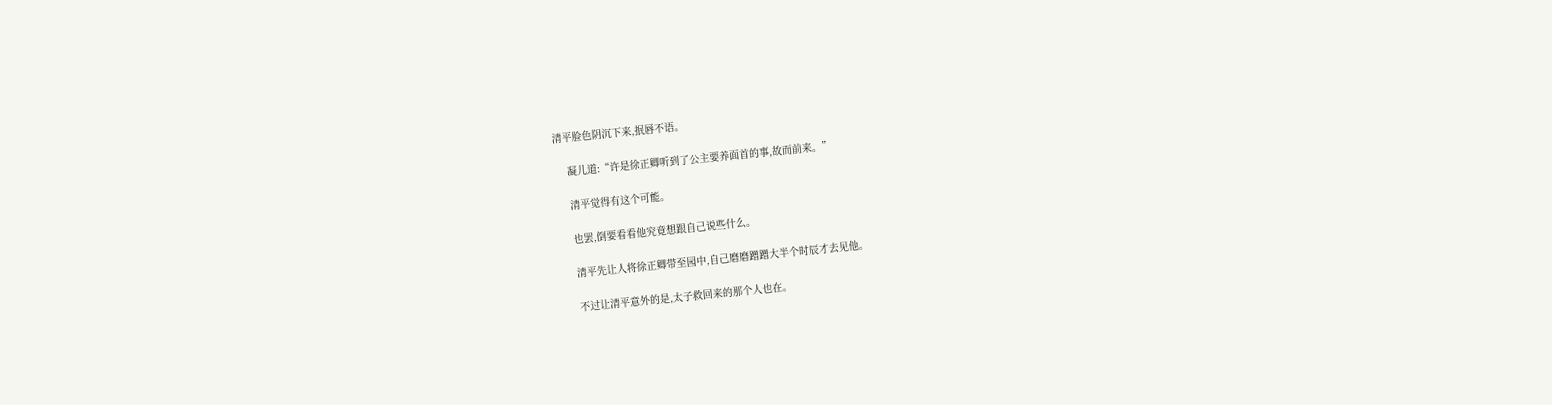清平脸色阴沉下来,抿唇不语。

    凝儿道:“许是徐正卿听到了公主要养面首的事,故而前来。”

    清平觉得有这个可能。

    也罢,倒要看看他究竟想跟自己说些什么。

    清平先让人将徐正卿带至园中,自己磨磨蹭蹭大半个时辰才去见他。

    不过让清平意外的是,太子救回来的那个人也在。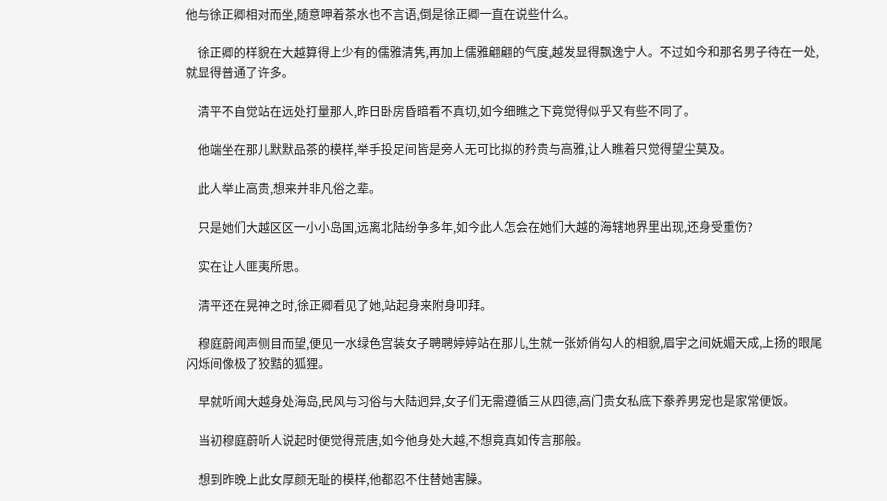他与徐正卿相对而坐,随意呷着茶水也不言语,倒是徐正卿一直在说些什么。

    徐正卿的样貌在大越算得上少有的儒雅清隽,再加上儒雅翩翩的气度,越发显得飘逸宁人。不过如今和那名男子待在一处,就显得普通了许多。

    清平不自觉站在远处打量那人,昨日卧房昏暗看不真切,如今细瞧之下竟觉得似乎又有些不同了。

    他端坐在那儿默默品茶的模样,举手投足间皆是旁人无可比拟的矜贵与高雅,让人瞧着只觉得望尘莫及。

    此人举止高贵,想来并非凡俗之辈。

    只是她们大越区区一小小岛国,远离北陆纷争多年,如今此人怎会在她们大越的海辖地界里出现,还身受重伤?

    实在让人匪夷所思。

    清平还在晃神之时,徐正卿看见了她,站起身来附身叩拜。

    穆庭蔚闻声侧目而望,便见一水绿色宫装女子聘聘婷婷站在那儿,生就一张娇俏勾人的相貌,眉宇之间妩媚天成,上扬的眼尾闪烁间像极了狡黠的狐狸。

    早就听闻大越身处海岛,民风与习俗与大陆迥异,女子们无需遵循三从四德,高门贵女私底下豢养男宠也是家常便饭。

    当初穆庭蔚听人说起时便觉得荒唐,如今他身处大越,不想竟真如传言那般。

    想到昨晚上此女厚颜无耻的模样,他都忍不住替她害臊。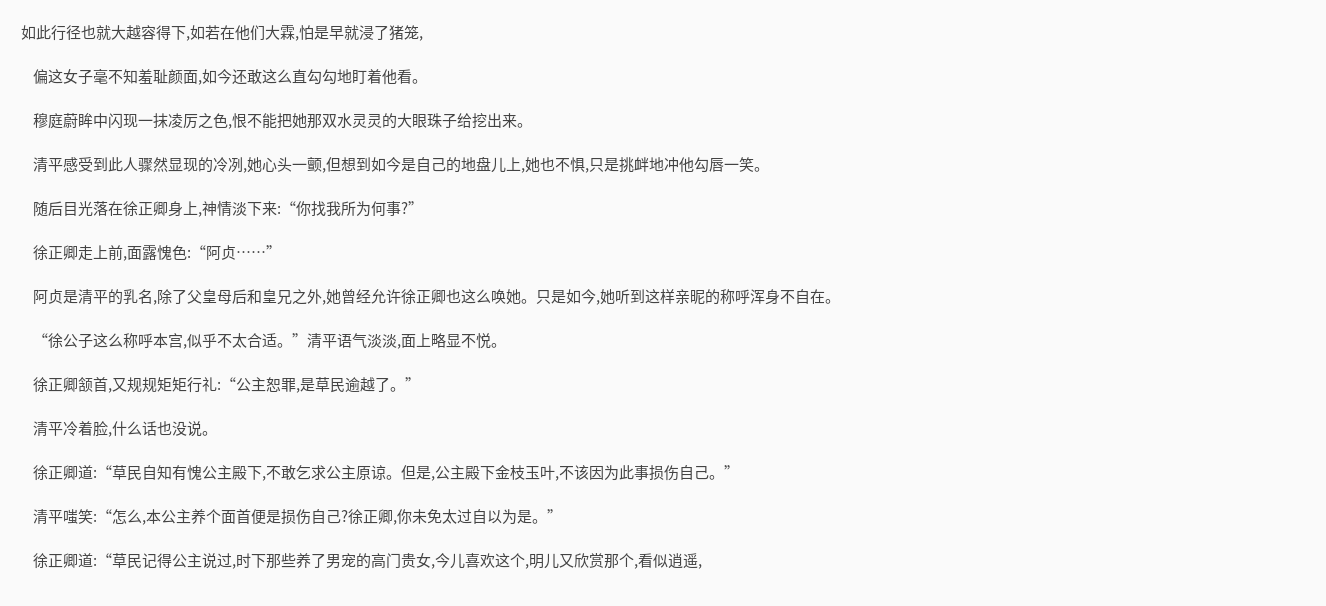如此行径也就大越容得下,如若在他们大霖,怕是早就浸了猪笼,

    偏这女子毫不知羞耻颜面,如今还敢这么直勾勾地盯着他看。

    穆庭蔚眸中闪现一抹凌厉之色,恨不能把她那双水灵灵的大眼珠子给挖出来。

    清平感受到此人骤然显现的冷冽,她心头一颤,但想到如今是自己的地盘儿上,她也不惧,只是挑衅地冲他勾唇一笑。

    随后目光落在徐正卿身上,神情淡下来:“你找我所为何事?”

    徐正卿走上前,面露愧色:“阿贞……”

    阿贞是清平的乳名,除了父皇母后和皇兄之外,她曾经允许徐正卿也这么唤她。只是如今,她听到这样亲昵的称呼浑身不自在。

    “徐公子这么称呼本宫,似乎不太合适。”清平语气淡淡,面上略显不悦。

    徐正卿颔首,又规规矩矩行礼:“公主恕罪,是草民逾越了。”

    清平冷着脸,什么话也没说。

    徐正卿道:“草民自知有愧公主殿下,不敢乞求公主原谅。但是,公主殿下金枝玉叶,不该因为此事损伤自己。”

    清平嗤笑:“怎么,本公主养个面首便是损伤自己?徐正卿,你未免太过自以为是。”

    徐正卿道:“草民记得公主说过,时下那些养了男宠的高门贵女,今儿喜欢这个,明儿又欣赏那个,看似逍遥,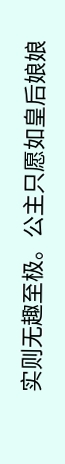实则无趣至极。公主只愿如皇后娘娘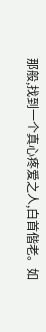那般,找到一个真心疼爱之人,白首偕老。如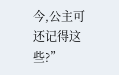今,公主可还记得这些?”